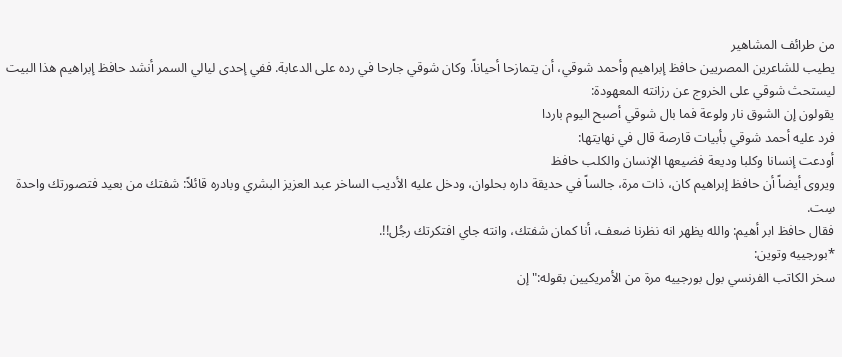من طرائف المشاهير
يطيب للشاعرين المصريين حافظ إبراهيم وأحمد شوقي، أن يتمازحا أحياناً. وكان شوقي جارحا في رده على الدعابة. ففي إحدى ليالي السمر أنشد حافظ إبراهيم هذا البيت ليستحث شوقي على الخروج عن رزانته المعهودة:
يقولون إن الشوق نار ولوعة فما بال شوقي أصبح اليوم باردا
فرد عليه أحمد شوقي بأبيات قارصة قال في نهايتها:
أودعت إنسانا وكلبا وديعة فضيعها الإنسان والكلب حافظ
ويروى أيضاً أن حافظ إبراهيم كان، ذات مرة، جالساً في حديقة داره بحلوان، ودخل عليه الأديب الساخر عبد العزيز البشري وبادره قائلاً: شفتك من بعيد فتصورتك واحدة سِت.
فقال حافظ ابر أهيم: والله يظهر انه نظرنا ضعف، أنا كمان شفتك، وانته جاي افتكرتك رجُل!!.
*بورجييه وتوين:
سخر الكاتب الفرنسي بول بورجييه مرة من الأمريكيين بقوله:"إن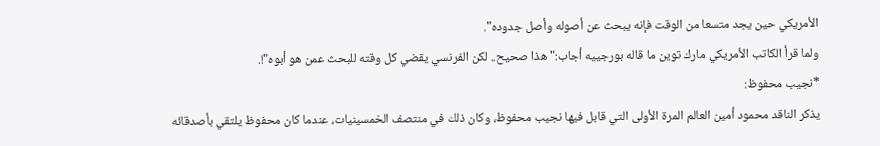الأمريكي حين يجد متسعا من الوقت فإنه يبحث عن أصوله وأصل جدوده".
ولما قرأ الكاتب الأمريكي مارك توين ما قاله بورجييه أجاب:"هذا صحيح.. لكن الفرنسي يقضي كل وقته للبحث عمن هو أبوه"!.
*نجيب محفوظ:
يذكر الناقد محمود أمين العالم المرة الأولى التي قابل فيها نجيب محفوظ، وكان ذلك في منتصف الخمسينيات، عندما كان محفوظ يلتقي بأصدقائه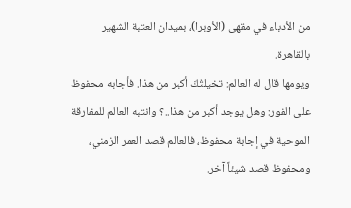من الأدباء في مقهى (الأوبرا)، بميدان العتبة الشهير بالقاهرة.
ويومها قال له العالم: تخيلتُكَ أكبر من هذا. فأجابه محفوظ على الفور: وهل يوجد أكبر من هذا..؟ وانتبه العالم للمفارقة الموحية في إجابة محفوظ، فالعالم قصد العمر الزمني، ومحفوظ قصد شيئاً آخر.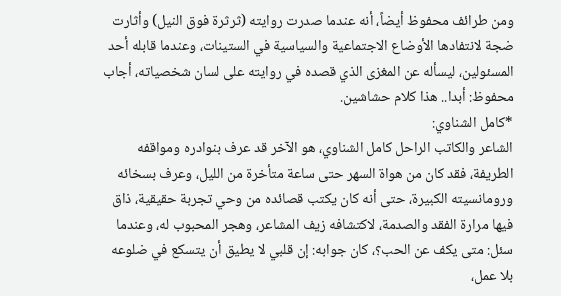ومن طرائف محفوظ أيضاً، أنه عندما صدرت روايته (ثرثرة فوق النيل) وأثارت ضجة لانتفادها الأوضاع الاجتماعية والسياسية في الستينات، وعندما قابله أحد المسئولين، ليسأله عن المغزى الذي قصده في روايته على لسان شخصياته، أجاب محفوظ: أبدا.. هذا كلام حشاشين.
*كامل الشناوي:
الشاعر والكاتب الراحل كامل الشناوي، هو الآخر قد عرف بنوادره ومواقفه الطريفة، فقد كان من هواة السهر حتى ساعة متأخرة من الليل، وعرف بسخائه ورومانسيته الكبيرة، حتى أنه كان يكتب قصائده من وحي تجربة حقيقية، ذاق فيها مرارة الفقد والصدمة، لاكتشافه زيف المشاعر، وهجر المحبوب له، وعندما سئل: متى يكف عن الحب؟، كان جوابه: إن قلبي لا يطيق أن يتسكع في ضلوعه بلا عمل،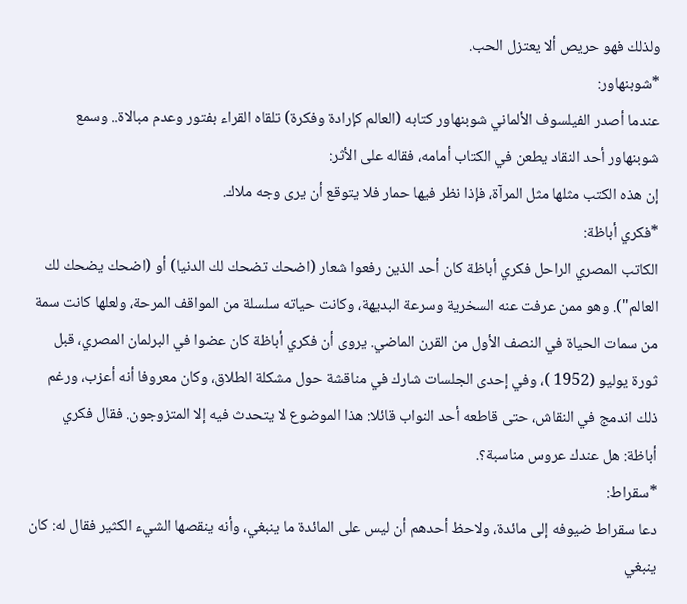ولذلك فهو حريص ألا يعتزل الحب.
*شوبنهاور:
عندما أصدر الفيلسوف الألماني شوبنهاور كتابه (العالم كإرادة وفكرة) تلقاه القراء بفتور وعدم مبالاة.. وسمع شوبنهاور أحد النقاد يطعن في الكتاب أمامه، فقاله على الأثر:
إن هذه الكتب مثلها مثل المرآة، فإذا نظر فيها حمار فلا يتوقع أن يرى وجه ملاك.
*فكري أباظة:
الكاتب المصري الراحل فكري أباظة كان أحد الذين رفعوا شعار (اضحك تضحك لك الدنيا) أو (اضحك يضحك لك العالم"). وهو ممن عرفت عنه السخرية وسرعة البديهة، وكانت حياته سلسلة من المواقف المرحة، ولعلها كانت سمة من سمات الحياة في النصف الأول من القرن الماضي. يروى أن فكري أباظة كان عضوا في البرلمان المصري، قبل ثورة يوليو (1952 )، وفي إحدى الجلسات شارك في مناقشة حول مشكلة الطلاق، وكان معروفا أنه أعزب، ورغم ذلك اندمج في النقاش، حتى قاطعه أحد النواب قائلا: هذا الموضوع لا يتحدث فيه إلا المتزوجون. فقال فكري أباظة: هل عندك عروس مناسبة؟.
*سقراط:
دعا سقراط ضيوفه إلى مائدة، ولاحظ أحدهم أن ليس على المائدة ما ينبغي، وأنه ينقصها الشيء الكثير فقال له: كان ينبغي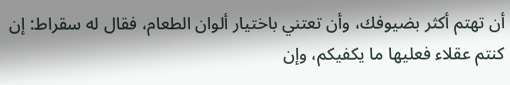أن تهتم أكثر بضيوفك، وأن تعتني باختيار ألوان الطعام، فقال له سقراط: إن كنتم عقلاء فعليها ما يكفيكم، وإن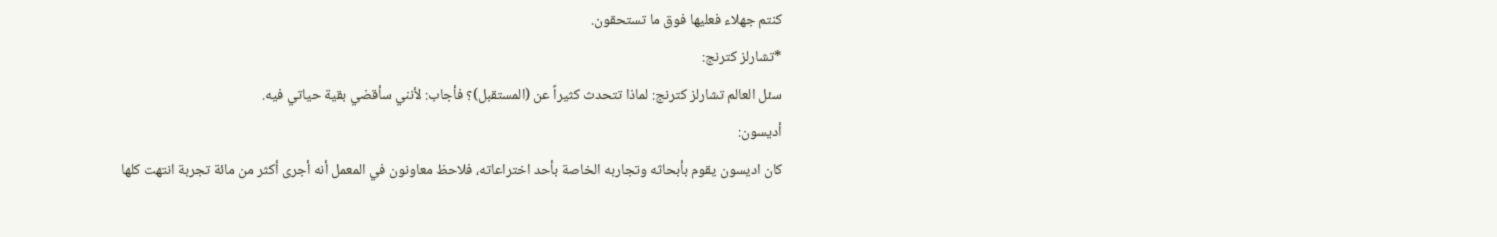كنتم جهلاء فعليها فوق ما تستحقون.
*تشارلز كترنج:
سئل العالم تشارلز كترنج: لماذا تتحدث كثيراً عن (المستقبل)؟ فأجاب: لأنني سأقضي بقية حياتي فيه.
أديسون:
كان اديسون يقوم بأبحاثه وتجاربه الخاصة بأحد اختراعاته، فلاحظ معاونون في المعمل أنه أجرى أكثر من مائة تجربة انتهت كلها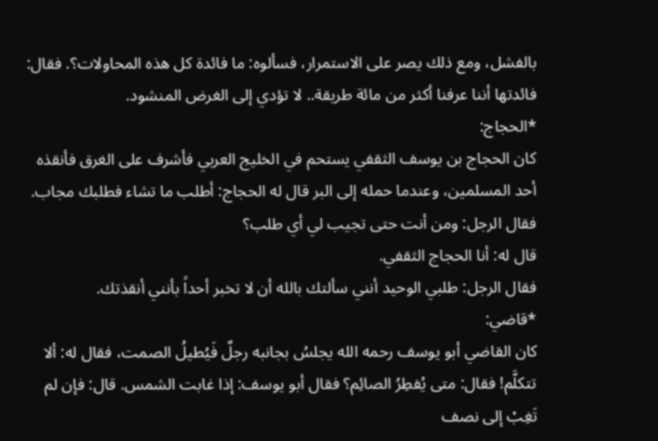بالفشل، ومع ذلك يصر على الاستمرار، فسألوه: ما فائدة كل هذه المحاولات؟. فقال: فائدتها أننا عرفنا أكثر من مائة طريقة.. لا تؤدي إلى الغرض المنشود.
*الحجاج:
كان الحجاج بن يوسف الثقفي يستحم في الخليج العربي فأشرف على الغرق فأنقذه أحد المسلمين، وعندما حمله إلى البر قال له الحجاج: أطلب ما تشاء فطلبك مجاب.
فقال الرجل: ومن أنت حتى تجيب لي أي طلب؟
قال له: أنا الحجاج الثقفي.
فقال الرجل: طلبي الوحيد أنني سألتك بالله أن لا تخبر أحداً بأنني أنقذتك.
*قاضي:
كان القاضي أبو يوسف رحمه الله يجلسُ بجانبه رجلٌ فَيُطيلُ الصمت، فقال له: ألا تتكلَّم! فقال: متى يُفطِرُ الصائِم؟ فقال أبو يوسف: إذا غابت الشمس. قال: فإن لم تَغِبْ إلى نصف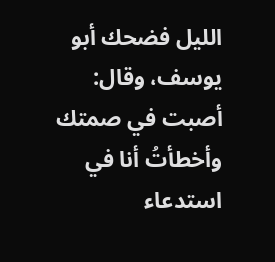الليل فضحك أبو يوسف، وقال: أصبت في صمتك وأخطأتُ أنا في استدعاء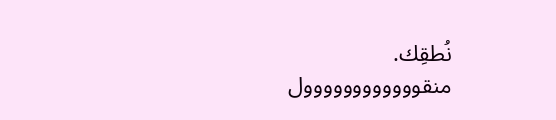نُطقِك.
منقوووووووووووول